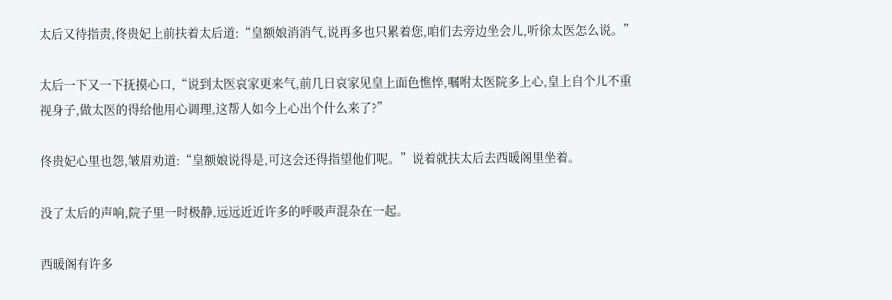太后又待指责,佟贵妃上前扶着太后道:“皇额娘消消气,说再多也只累着您,咱们去旁边坐会儿,听徐太医怎么说。”

太后一下又一下抚摸心口,“说到太医哀家更来气,前几日哀家见皇上面色憔悴,嘱咐太医院多上心,皇上自个儿不重视身子,做太医的得给他用心调理,这帮人如今上心出个什么来了?”

佟贵妃心里也怨,皱眉劝道:“皇额娘说得是,可这会还得指望他们呢。”说着就扶太后去西暖阁里坐着。

没了太后的声响,院子里一时极静,远远近近许多的呼吸声混杂在一起。

西暖阁有许多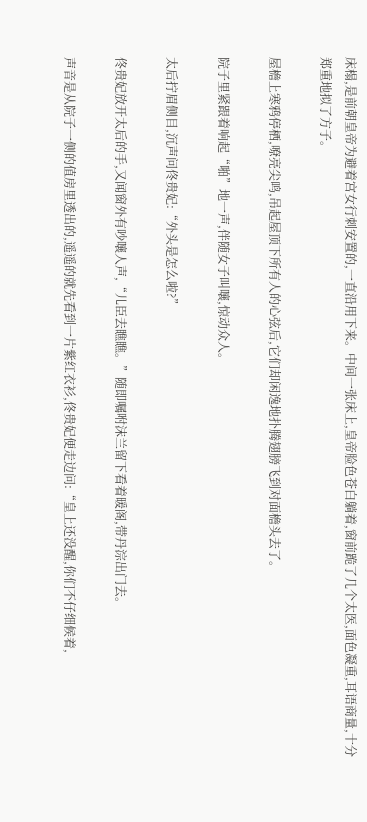床榻,是前朝皇帝为避着宫女行刺安置的,一直沿用下来。中间一张床上,皇帝脸色苍白躺着,窗前跪了几个太医,面色凝重,耳语商量,十分郑重地拟了方子。

屋檐上寒鸦停栖,嘹亮尖鸣,吊起屋顶下所有人的心弦后,它们却闲逸地扑腾翅膀飞到对面檐头去了。

院子里紧跟着响起“啪”地一声,伴随女子叫嚷,惊动众人。

太后拧眉侧目,沉声问佟贵妃:“外头是怎么啦?”

佟贵妃放开太后的手,又闻窗外有吵嚷人声,“儿臣去瞧瞧。”随即嘱咐沫兰留下看着暖阁,带丹淙出门去。

声音是从院子一侧的值房里透出的,遥遥的就先看到一片紫红衣衫,佟贵妃便走边问:“皇上还没醒,你们不仔细候着,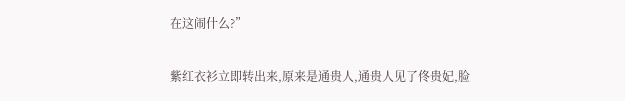在这闹什么?”

紫红衣衫立即转出来,原来是通贵人,通贵人见了佟贵妃,脸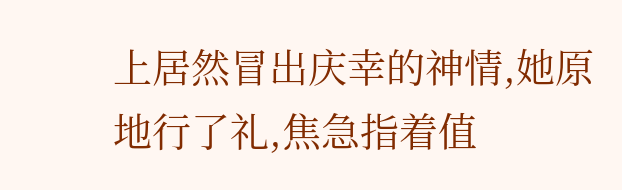上居然冒出庆幸的神情,她原地行了礼,焦急指着值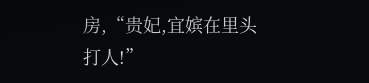房,“贵妃,宜嫔在里头打人!”